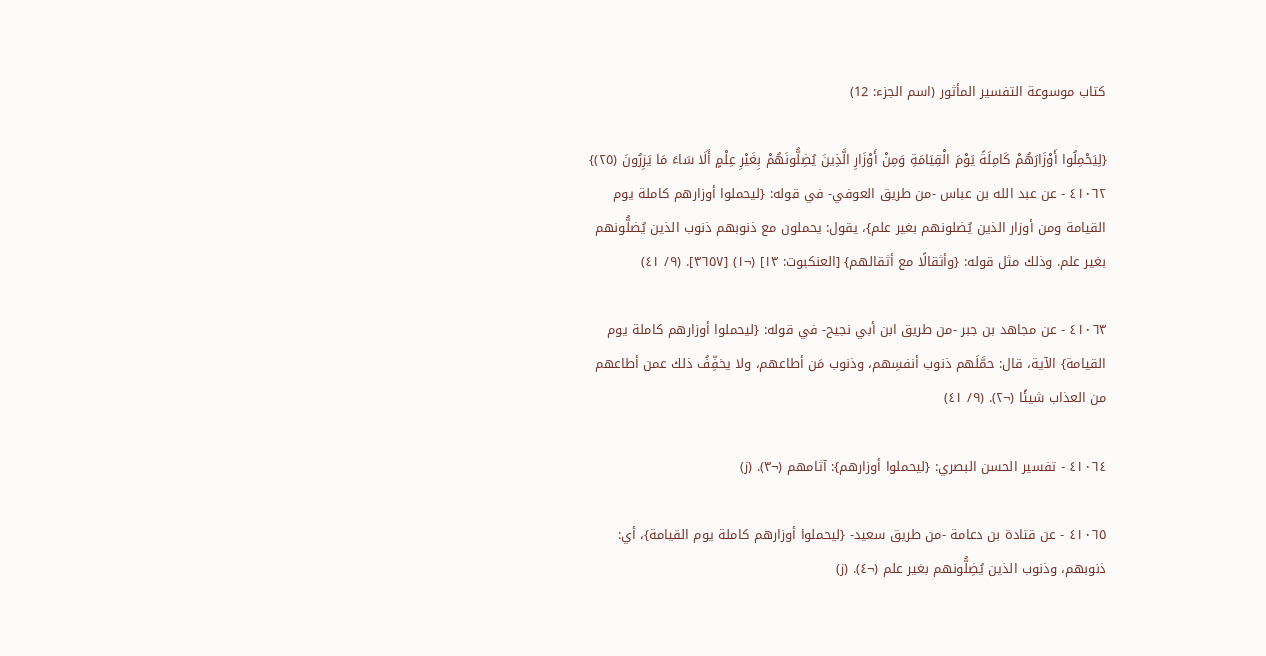كتاب موسوعة التفسير المأثور (اسم الجزء: 12)

{لِيَحْمِلُوا أَوْزَارَهُمْ كَامِلَةً يَوْمَ الْقِيَامَةِ وَمِنْ أَوْزَارِ الَّذِينَ يُضِلُّونَهُمْ بِغَيْرِ عِلْمٍ أَلَا سَاءَ مَا يَزِرُونَ (٢٥)}
٤١٠٦٢ - عن عبد الله بن عباس -من طريق العوفي- في قوله: {ليحملوا أوزارهم كاملة يوم القيامة ومن أوزار الذين يُضلونهم بغير علم}، يقول: يحملون مع ذنوبهم ذنوب الذين يُضلُّونهم بغير علم. وذلك مثل قوله: {وأثقالًا مع أثقالهم} [العنكبوت: ١٣] (¬١) [٣٦٥٧]. (٩/ ٤١)

٤١٠٦٣ - عن مجاهد بن جبر -من طريق ابن أبي نجيح- في قوله: {ليحملوا أوزارهم كاملة يوم القيامة} الآية، قال: حمَّلَهم ذنوب أنفسِهم، وذنوب مَن أطاعهم، ولا يخفِّفُ ذلك عمن أطاعهم من العذاب شيئًا (¬٢). (٩/ ٤١)

٤١٠٦٤ - تفسير الحسن البصري: {ليحملوا أوزارهم}: آثامهم (¬٣). (ز)

٤١٠٦٥ - عن قتادة بن دعامة -من طريق سعيد- {ليحملوا أوزارهم كاملة يوم القيامة}، أي: ذنوبهم، وذنوب الذين يُضِلُّونهم بغير علم (¬٤). (ز)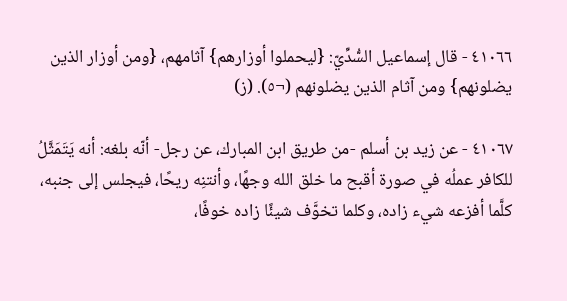٤١٠٦٦ - قال إسماعيل السُّدِّيّ: {ليحملوا أوزارهم} آثامهم، {ومن أوزار الذين يضلونهم} ومن آثام الذين يضلونهم (¬٥). (ز)

٤١٠٦٧ - عن زيد بن أسلم -من طريق ابن المبارك، عن رجل- أنّه بلغه: أنه يَتَمَثَّلُ للكافر عملُه في صورة أقبح ما خلق الله وجهًا، وأنتنِه ريحًا، فيجلس إلى جنبه، كلَّما أفزعه شيء زاده، وكلما تخوَّف شيئًا زاده خوفًا،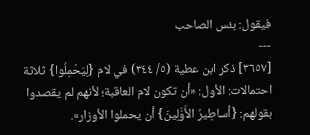فيقول: بئس الصاحب
---
[٣٦٥٧] ذكر ابن عطية (٥/ ٣٤٤) في لام {لِيَحْمِلُوا} ثلاثة احتمالات: الأول: «أن تكون لام العاقبة؛ لأنهم لم يقصدوا بقولهم: {أساطِيرُ الأَوَّلِينَ} أن يحملوا الأوزار».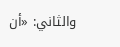والثاني: «أن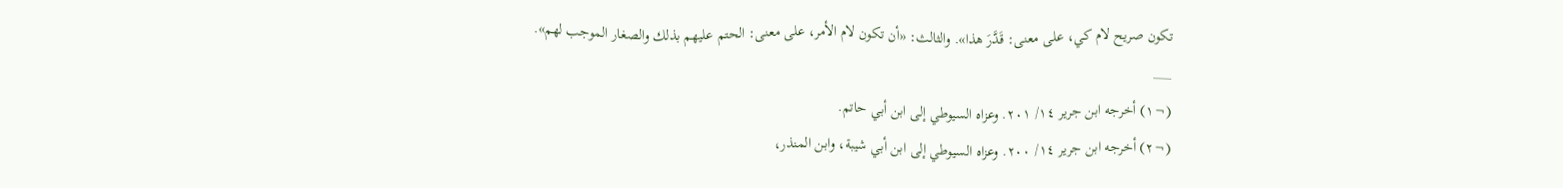تكون صريح لام كي، على معنى: قَدَّرَ هذا». والثالث: «أن تكون لام الأمر، على معنى: الحتم عليهم بذلك والصغار الموجب لهم».
___
(¬١) أخرجه ابن جرير ١٤/ ٢٠١. وعزاه السيوطي إلى ابن أبي حاتم.
(¬٢) أخرجه ابن جرير ١٤/ ٢٠٠. وعزاه السيوطي إلى ابن أبي شيبة، وابن المنذر،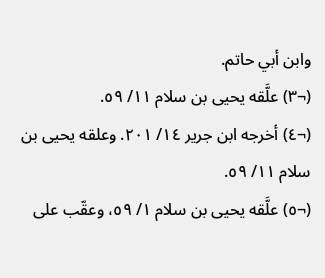وابن أبي حاتم.
(¬٣) علَّقه يحيى بن سلام ١١/ ٥٩.
(¬٤) أخرجه ابن جرير ١٤/ ٢٠١. وعلقه يحيى بن سلام ١١/ ٥٩.
(¬٥) علَّقه يحيى بن سلام ١/ ٥٩، وعقّب على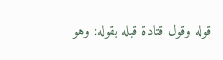قوله وقول قتادة قبله بقوله: وهو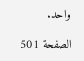واحد.

الصفحة 501